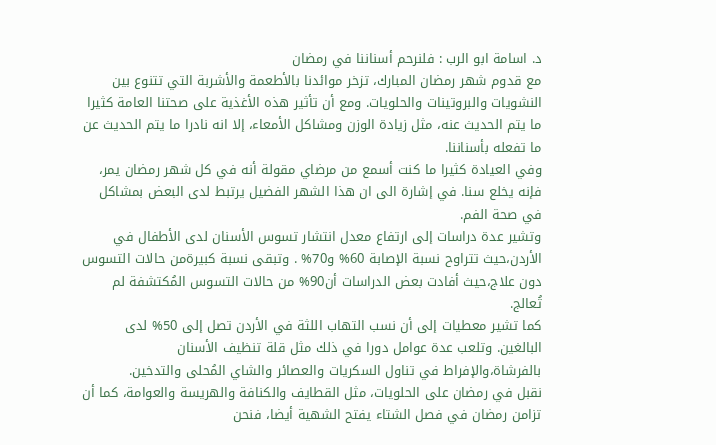د. اسامة ابو الرب : فلنرحم أسناننا في رمضان
مع قدوم شهر رمضان المبارك، تزخر موائدنا بالأطعمة والأشربة التي تتنوع بين النشويات والبروتينات والحلويات. ومع أن تأثير هذه الأغذية على صحتنا العامة كثيرا ما يتم الحديث عنه، مثل زيادة الوزن ومشاكل الأمعاء، إلا انه نادرا ما يتم الحديث عن ما تفعله بأسناننا.
وفي العيادة كثيرا ما كنت أسمع من مرضاي مقولة أنه في كل شهر رمضان يمر، فإنه يخلع سنا. في إشارة الى ان هذا الشهر الفضيل يرتبط لدى البعض بمشاكل في صحة الفم.
وتشير عدة دراسات إلى ارتفاع معدل انتشار تسوس الأسنان لدى الأطفال في الأردن،حيث تتراوح نسبة الإصابة 60% و70% . وتبقى نسبة كبيرةمن حالات التسوس دون علاج،حيث أفادت بعض الدراسات أن90% من حالات التسوس المُكتشفة لم تُعالج.
كما تشير معطيات إلى أن نسب التهاب اللثة في الأردن تصل إلى 50% لدى البالغين. وتلعب عدة عوامل دورا في ذلك مثل قلة تنظيف الأسنان بالفرشاة،والإفراط في تناول السكريات والعصائر والشاي المُحلى والتدخين.
نقبل في رمضان على الحلويات، مثل القطايف والكنافة والهريسة والعوامة، كما أن تزامن رمضان في فصل الشتاء يفتح الشهية أيضا، فنحن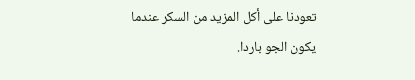تعودنا على أكل المزيد من السكر عندما يكون الجو باردا.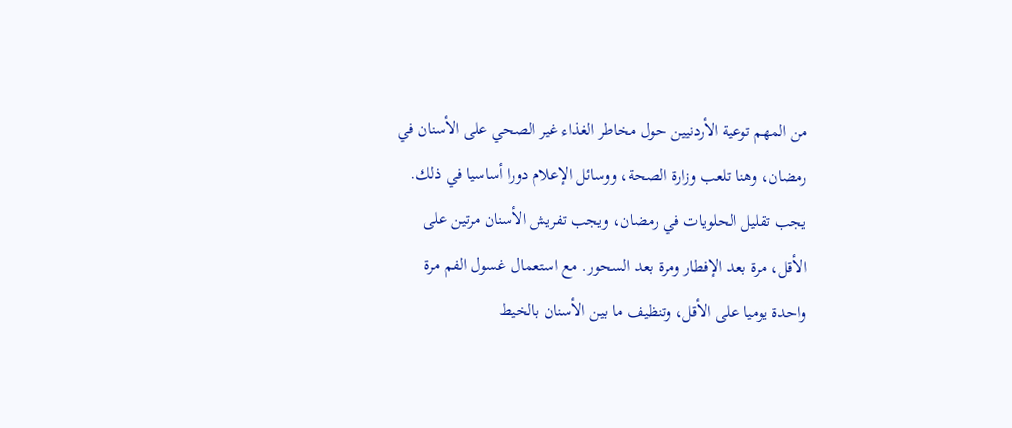من المهم توعية الأردنيين حول مخاطر الغذاء غير الصحي على الأسنان في رمضان، وهنا تلعب وزارة الصحة، ووسائل الإعلام دورا أساسيا في ذلك.
يجب تقليل الحلويات في رمضان، ويجب تفريش الأسنان مرتين على الأقل، مرة بعد الإفطار ومرة بعد السحور. مع استعمال غسول الفم مرة واحدة يوميا على الأقل، وتنظيف ما بين الأسنان بالخيط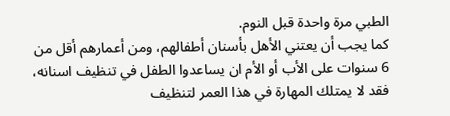الطبي مرة واحدة قبل النوم.
كما يجب أن يعتني الأهل بأسنان أطفالهم، ومن أعمارهم أقل من 6 سنوات على الأب أو الأم ان يساعدوا الطفل في تنظيف اسنانه، فقد لا يمتلك المهارة في هذا العمر لتنظيف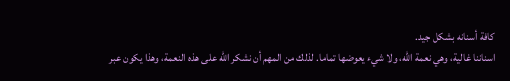كافة أسنانه بشكل جيد.
اسناننا غالية، وهي نعمة الله، ولا شيء يعوضها تماما. لذلك من المهم أن نشكر الله على هذه النعمة، وهذا يكون عبر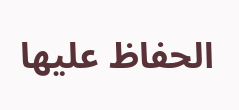الحفاظ عليها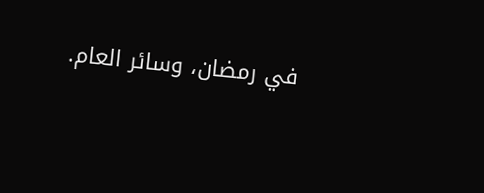في رمضان، وسائر العام.